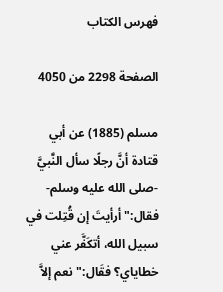فهرس الكتاب

الصفحة 2298 من 4050

مسلم (1885) عن أبي قتادة أنَّ رجلًا سأل النَّبيَّ -صلى الله عليه وسلم- فقال:"أرأيتَ إن قُتِلت في سبيل الله، أتكَفَّر عني خطاياي؟ فقَال:"نعم إلاَّ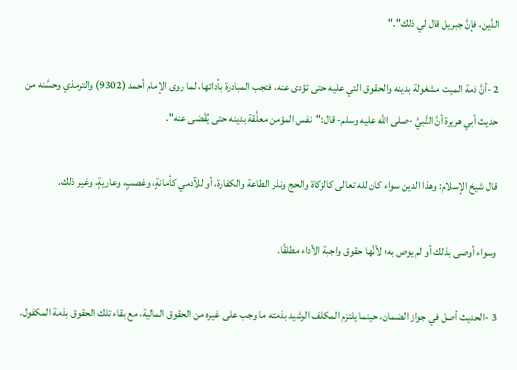الدَّين، فإنَّ جبريل قال لي ذلك"."

2 -أنَّ ذمة الميت مشغولة بدينه والحقوق التي عليه حتى تؤدى عنه، فتجب المبادرة بأدائها، لما روى الإمام أحمد (9302) والترمذي وحسَّنه من حديث أبي هريرة أنَّ النَّبيَّ -صلى الله عليه وسلم- قال:"نفس المؤمن معلَّقة بدينه حتى يُقْضى عنه".

قال شيخ الإسلام: وهذا الدين سواء كان لله تعالى كالزكاة والحج ونذر الطاعة والكفارة، أو للآدمي كأمانةٍ، وغصبٍ، وعاريةٍ، وغير ذلك.

وسواء أوصى بذلك أو لم يوص به؛ لأنَّها حقوق واجبة الأداء مطلقًا.

3 -الحديث أصل في جواز الضمان، حينما يلتزم المكلف الرشيد بذمته ما وجب على غيره من الحقوق المالية، مع بقاء تلك الحقوق بذمة المكفول.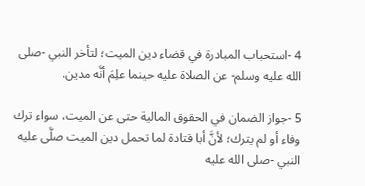4 -استحباب المبادرة في قضاء دين الميت؛ لتأخر النبي -صلى الله عليه وسلم- عن الصلاة عليه حينما علِمَ أنَّه مدين.

5 -جواز الضمان في الحقوق المالية حتى عن الميت، سواء ترك وفاء أو لم يترك؛ لأنَّ أبا قتادة لما تحمل دين الميت صلَّى عليه النبي -صلى الله عليه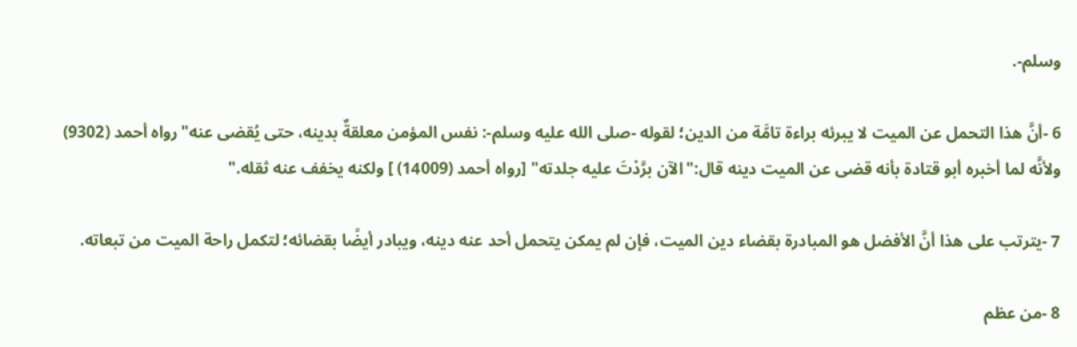وسلم-.

6 -أنَّ هذا التحمل عن الميت لا يبرئه براءة تامَّة من الدين؛ لقوله -صلى الله عليه وسلم-: نفس المؤمن معلقةٌ بدينه، حتى يُقضى عنه"رواه أحمد (9302) ولأنَّه لما أخبره أبو قتادة بأنه قضى عن الميت دينه قال:"الآن برَّدْتَ عليه جلدته" [رواه أحمد (14009) ] ولكنه يخفف عنه ثقله."

7 -يترتب على هذا أنَّ الأفضل هو المبادرة بقضاء دين الميت، فإن لم يمكن يتحمل أحد عنه دينه، ويبادر أيضًا بقضائه؛ لتكمل راحة الميت من تبعاته.

8 -من عظم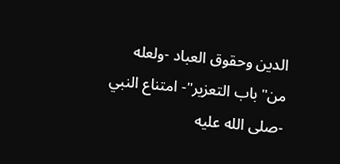الدين وحقوق العباد -ولعله من"باب التعزير"- امتناع النبي -صلى الله عليه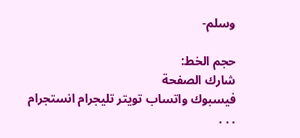وسلم-

حجم الخط:
شارك الصفحة
فيسبوك واتساب تويتر تليجرام انستجرام
. . .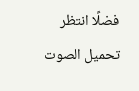فضلًا انتظر تحميل الصوت